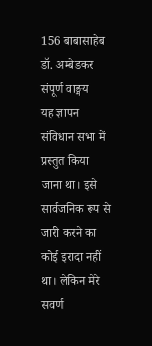156 बाबासाहेब डॉ. अम्बेडकर संपूर्ण वाङ्मय
यह ज्ञापन संविधान सभा में प्रस्तुत किया जाना था। इसे सार्वजनिक रूप से जारी करने का कोई इरादा नहीं था। लेकिन मेरे सवर्ण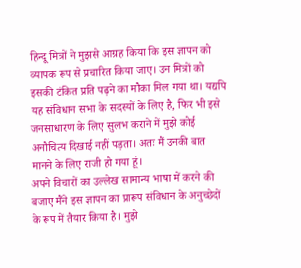हिन्दू मित्रों ने मुझसे आग्रह किया कि इस ज्ञापन को व्यापक रूप से प्रचारित किया जाए। उन मित्रों को इसकी टंकित प्रति पढ़ने का मौका मिल गया था। यद्यपि यह संविधान सभा के सदस्यों के लिए है, फिर भी इसे जनसाधारण के लिए सुलभ कराने में मुझे कोई अनौचित्य दिखाई नहीं पड़ता। अतः मैं उनकी बात मानने के लिए राजी हो गया हूं।
अपने विचारों का उल्लेख सामान्य भाषा में करने की बजाए मैंने इस ज्ञापन का प्रारूप संविधान के अनुच्छेदों के रूप में तैयार किया है। मुझे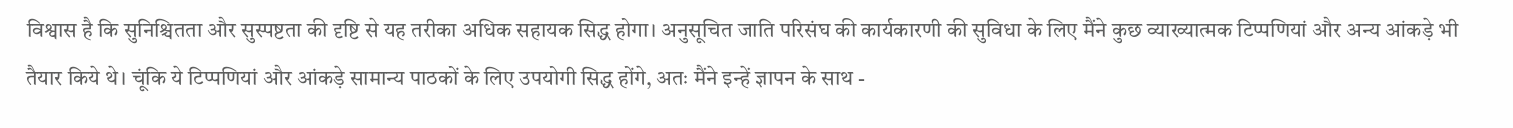विश्वास है कि सुनिश्चितता और सुस्पष्टता की दृष्टि से यह तरीका अधिक सहायक सिद्ध होगा। अनुसूचित जाति परिसंघ की कार्यकारणी की सुविधा के लिए मैंने कुछ व्याख्यात्मक टिप्पणियां और अन्य आंकड़े भी तैयार किये थे। चूंकि ये टिप्पणियां और आंकड़े सामान्य पाठकों के लिए उपयोगी सिद्ध होंगे, अतः मैंने इन्हें ज्ञापन के साथ -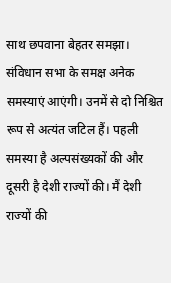साथ छपवाना बेहतर समझा।
संविधान सभा के समक्ष अनेक समस्याएं आएंगी। उनमें से दो निश्चित रूप से अत्यंत जटिल हैं। पहली समस्या है अल्पसंख्यकों की और दूसरी है देशी राज्यों की। मैं देशी राज्यों की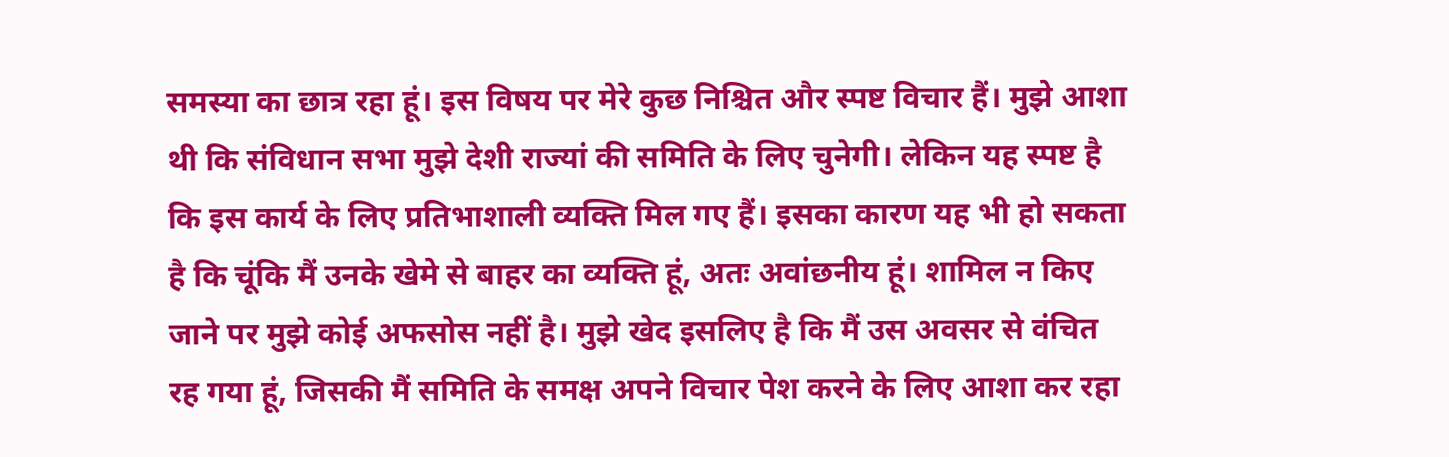समस्या का छात्र रहा हूं। इस विषय पर मेरे कुछ निश्चित और स्पष्ट विचार हैं। मुझे आशा थी कि संविधान सभा मुझे देशी राज्यां की समिति के लिए चुनेगी। लेकिन यह स्पष्ट है कि इस कार्य के लिए प्रतिभाशाली व्यक्ति मिल गए हैं। इसका कारण यह भी हो सकता है कि चूंकि मैं उनके खेमे से बाहर का व्यक्ति हूं, अतः अवांछनीय हूं। शामिल न किए जाने पर मुझे कोई अफसोस नहीं है। मुझे खेद इसलिए है कि मैं उस अवसर से वंचित रह गया हूं, जिसकी मैं समिति के समक्ष अपने विचार पेश करने के लिए आशा कर रहा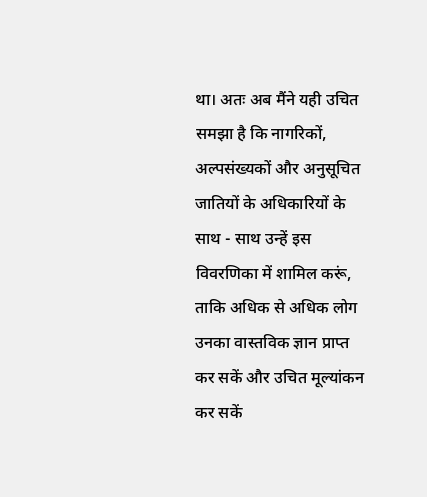था। अतः अब मैंने यही उचित समझा है कि नागरिकों, अल्पसंख्यकों और अनुसूचित जातियों के अधिकारियों के साथ - साथ उन्हें इस विवरणिका में शामिल करूं, ताकि अधिक से अधिक लोग उनका वास्तविक ज्ञान प्राप्त कर सकें और उचित मूल्यांकन कर सकें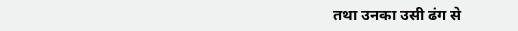तथा उनका उसी ढंग से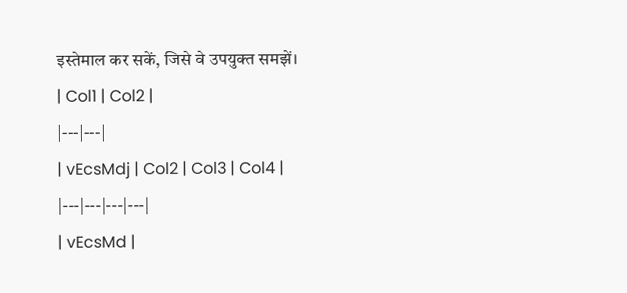इस्तेमाल कर सकें, जिसे वे उपयुक्त समझें।
| Col1 | Col2 |
|---|---|
| vEcsMdj | Col2 | Col3 | Col4 |
|---|---|---|---|
| vEcsMd |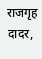राजगृह
दादर,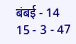बंबई - 14
15 - 3 - 47